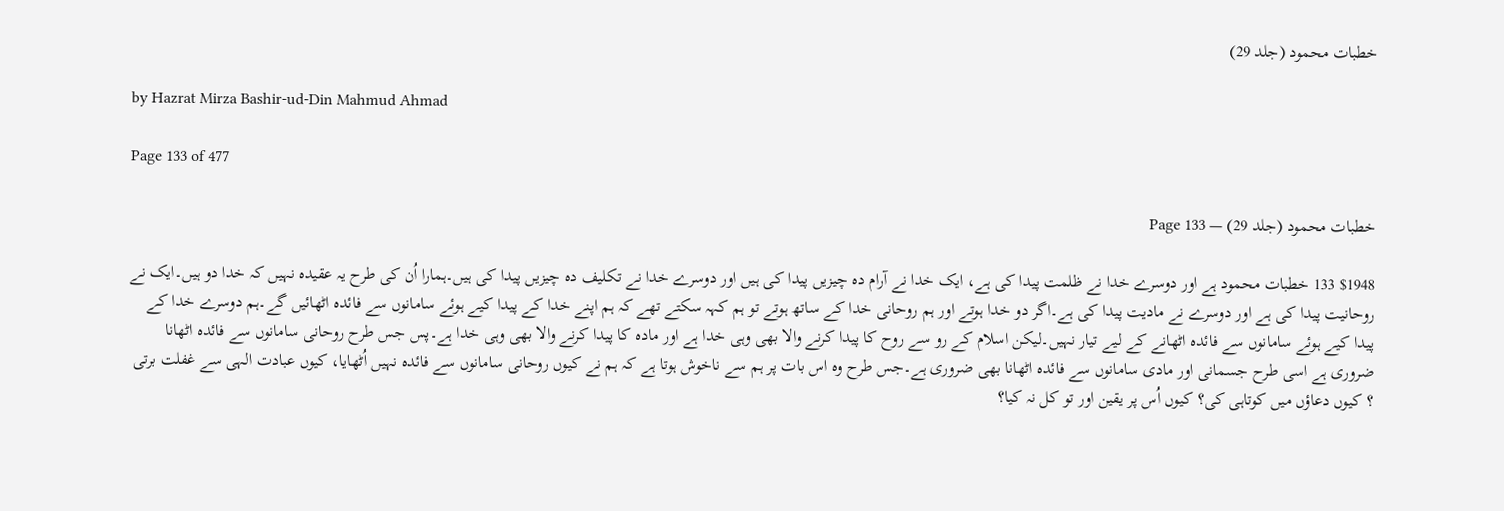خطبات محمود (جلد 29)

by Hazrat Mirza Bashir-ud-Din Mahmud Ahmad

Page 133 of 477

خطبات محمود (جلد 29) — Page 133

$1948 133 خطبات محمود ہے اور دوسرے خدا نے ظلمت پیدا کی ہے، ایک خدا نے آرام دہ چیزیں پیدا کی ہیں اور دوسرے خدا نے تکلیف دہ چیزیں پیدا کی ہیں۔ہمارا اُن کی طرح یہ عقیدہ نہیں کہ خدا دو ہیں۔ایک نے روحانیت پیدا کی ہے اور دوسرے نے مادیت پیدا کی ہے۔اگر دو خدا ہوتے اور ہم روحانی خدا کے ساتھ ہوتے تو ہم کہہ سکتے تھے کہ ہم اپنے خدا کے پیدا کیے ہوئے سامانوں سے فائدہ اٹھائیں گے۔ہم دوسرے خدا کے پیدا کیے ہوئے سامانوں سے فائدہ اٹھانے کے لیے تیار نہیں۔لیکن اسلام کے رو سے روح کا پیدا کرنے والا بھی وہی خدا ہے اور مادہ کا پیدا کرنے والا بھی وہی خدا ہے۔پس جس طرح روحانی سامانوں سے فائدہ اٹھانا ضروری ہے اسی طرح جسمانی اور مادی سامانوں سے فائدہ اٹھانا بھی ضروری ہے۔جس طرح وہ اس بات پر ہم سے ناخوش ہوتا ہے کہ ہم نے کیوں روحانی سامانوں سے فائدہ نہیں اُٹھایا، کیوں عبادت الہی سے غفلت برتی ؟ کیوں دعاؤں میں کوتاہی کی؟ کیوں اُس پر یقین اور تو کل نہ کیا؟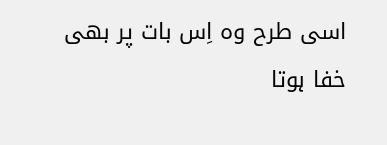اسی طرح وہ اِس بات پر بھی خفا ہوتا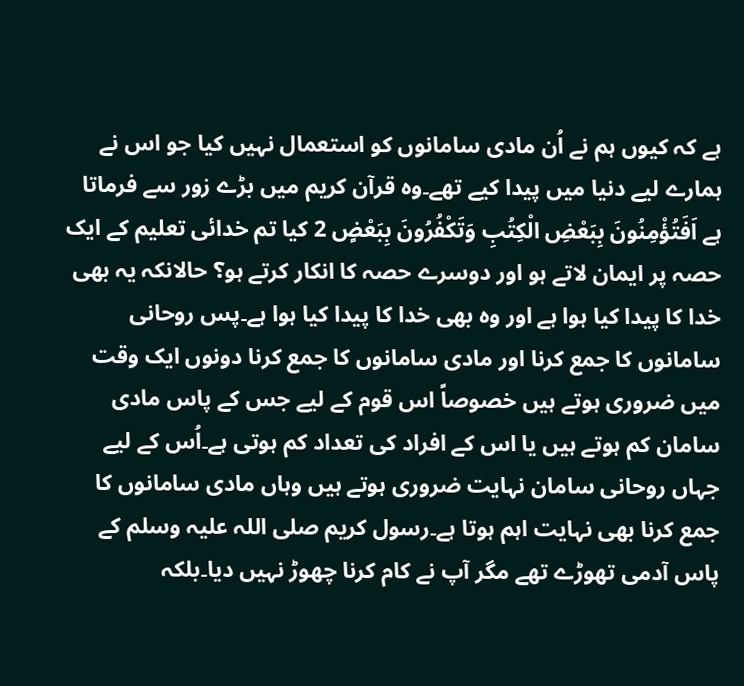ہے کہ کیوں ہم نے اُن مادی سامانوں کو استعمال نہیں کیا جو اس نے ہمارے لیے دنیا میں پیدا کیے تھے۔وہ قرآن کریم میں بڑے زور سے فرماتا ہے اَفَتُؤْمِنُونَ بِبَعْضِ الْكِتُبِ وَتَكْفُرُونَ بِبَعْضٍ 2 کیا تم خدائی تعلیم کے ایک حصہ پر ایمان لاتے ہو اور دوسرے حصہ کا انکار کرتے ہو؟ حالانکہ یہ بھی خدا کا پیدا کیا ہوا ہے اور وہ بھی خدا کا پیدا کیا ہوا ہے۔پس روحانی سامانوں کا جمع کرنا اور مادی سامانوں کا جمع کرنا دونوں ایک وقت میں ضروری ہوتے ہیں خصوصاً اس قوم کے لیے جس کے پاس مادی سامان کم ہوتے ہیں یا اس کے افراد کی تعداد کم ہوتی ہے۔اُس کے لیے جہاں روحانی سامان نہایت ضروری ہوتے ہیں وہاں مادی سامانوں کا جمع کرنا بھی نہایت اہم ہوتا ہے۔رسول کریم صلی اللہ علیہ وسلم کے پاس آدمی تھوڑے تھے مگر آپ نے کام کرنا چھوڑ نہیں دیا۔بلکہ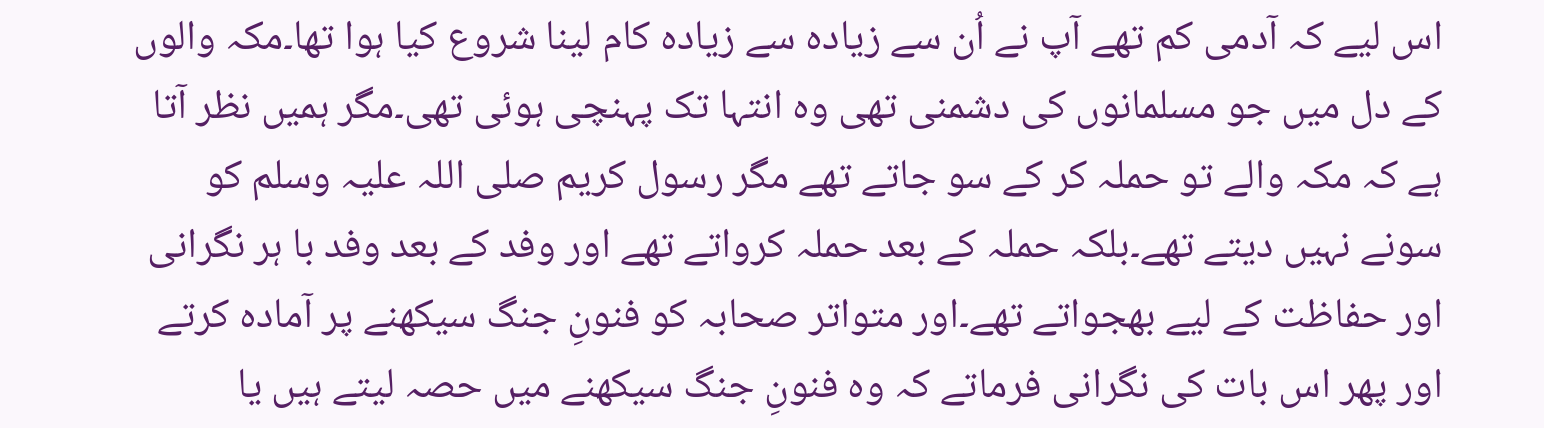اس لیے کہ آدمی کم تھے آپ نے اُن سے زیادہ سے زیادہ کام لینا شروع کیا ہوا تھا۔مکہ والوں کے دل میں جو مسلمانوں کی دشمنی تھی وہ انتہا تک پہنچی ہوئی تھی۔مگر ہمیں نظر آتا ہے کہ مکہ والے تو حملہ کر کے سو جاتے تھے مگر رسول کریم صلی اللہ علیہ وسلم کو سونے نہیں دیتے تھے۔بلکہ حملہ کے بعد حملہ کرواتے تھے اور وفد کے بعد وفد با ہر نگرانی اور حفاظت کے لیے بھجواتے تھے۔اور متواتر صحابہ کو فنونِ جنگ سیکھنے پر آمادہ کرتے اور پھر اس بات کی نگرانی فرماتے کہ وہ فنونِ جنگ سیکھنے میں حصہ لیتے ہیں یا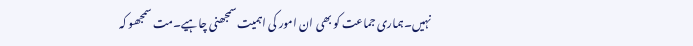نہیں۔ہماری جماعت کو بھی ان امور کی اہمیت سمجھنی چاہیے۔مت سمجھو کہ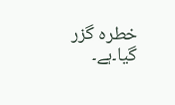خطرہ گزر گیا۔ہے۔